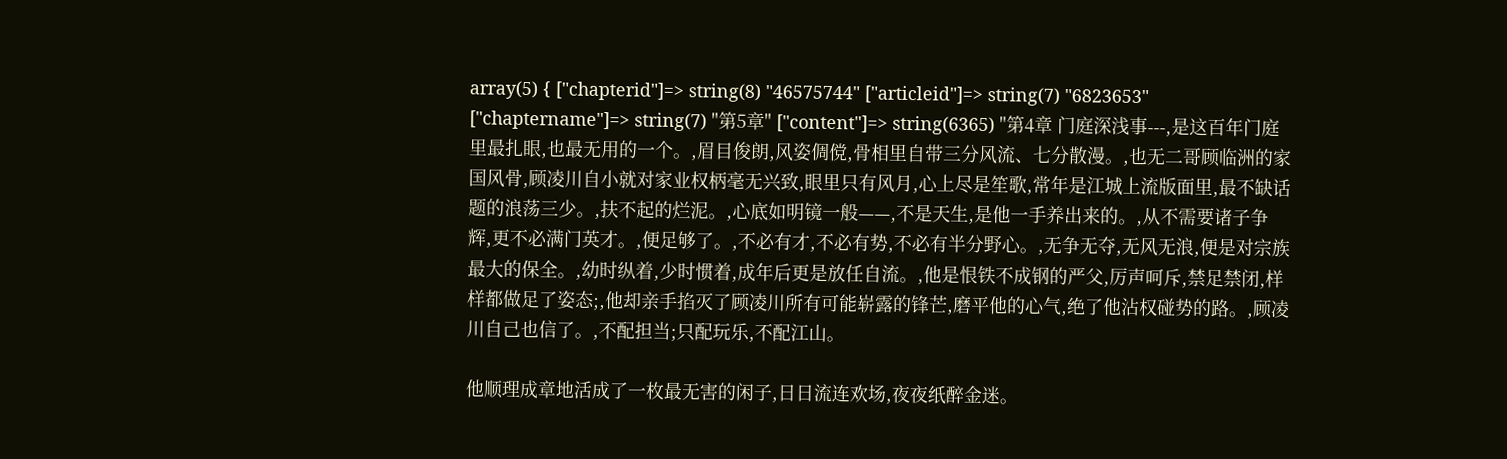array(5) { ["chapterid"]=> string(8) "46575744" ["articleid"]=> string(7) "6823653" ["chaptername"]=> string(7) "第5章" ["content"]=> string(6365) "第4章 门庭深浅事---,是这百年门庭里最扎眼,也最无用的一个。,眉目俊朗,风姿倜傥,骨相里自带三分风流、七分散漫。,也无二哥顾临洲的家国风骨,顾凌川自小就对家业权柄毫无兴致,眼里只有风月,心上尽是笙歌,常年是江城上流版面里,最不缺话题的浪荡三少。,扶不起的烂泥。,心底如明镜一般——,不是天生,是他一手养出来的。,从不需要诸子争辉,更不必满门英才。,便足够了。,不必有才,不必有势,不必有半分野心。,无争无夺,无风无浪,便是对宗族最大的保全。,幼时纵着,少时惯着,成年后更是放任自流。,他是恨铁不成钢的严父,厉声呵斥,禁足禁闭,样样都做足了姿态;,他却亲手掐灭了顾凌川所有可能崭露的锋芒,磨平他的心气,绝了他沾权碰势的路。,顾凌川自己也信了。,不配担当;只配玩乐,不配江山。

他顺理成章地活成了一枚最无害的闲子,日日流连欢场,夜夜纸醉金迷。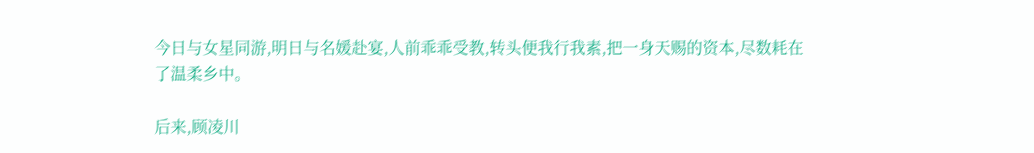今日与女星同游,明日与名媛赴宴,人前乖乖受教,转头便我行我素,把一身天赐的资本,尽数耗在了温柔乡中。

后来,顾凌川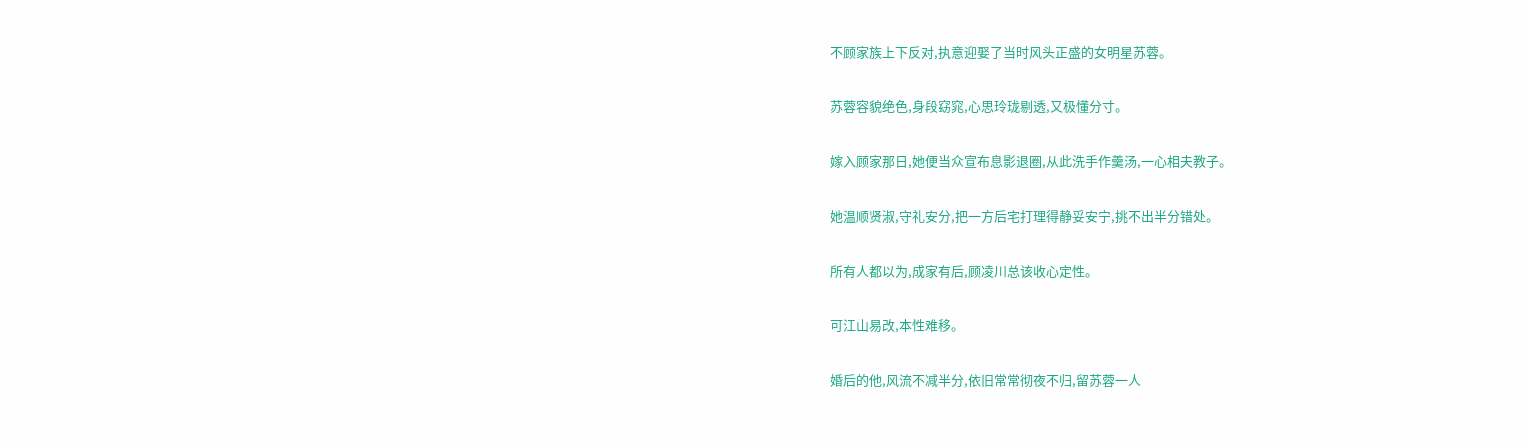不顾家族上下反对,执意迎娶了当时风头正盛的女明星苏蓉。

苏蓉容貌绝色,身段窈窕,心思玲珑剔透,又极懂分寸。

嫁入顾家那日,她便当众宣布息影退圈,从此洗手作羹汤,一心相夫教子。

她温顺贤淑,守礼安分,把一方后宅打理得静妥安宁,挑不出半分错处。

所有人都以为,成家有后,顾凌川总该收心定性。

可江山易改,本性难移。

婚后的他,风流不减半分,依旧常常彻夜不归,留苏蓉一人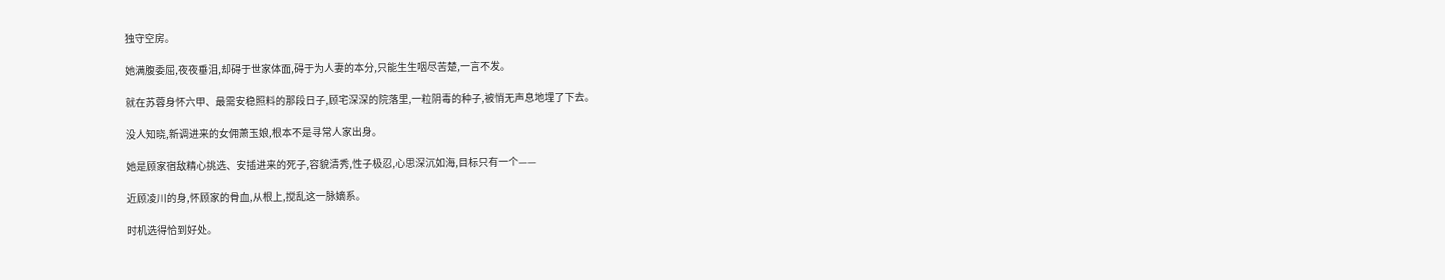独守空房。

她满腹委屈,夜夜垂泪,却碍于世家体面,碍于为人妻的本分,只能生生咽尽苦楚,一言不发。

就在苏蓉身怀六甲、最需安稳照料的那段日子,顾宅深深的院落里,一粒阴毒的种子,被悄无声息地埋了下去。

没人知晓,新调进来的女佣萧玉娘,根本不是寻常人家出身。

她是顾家宿敌精心挑选、安插进来的死子,容貌清秀,性子极忍,心思深沉如海,目标只有一个——

近顾凌川的身,怀顾家的骨血,从根上,搅乱这一脉嫡系。

时机选得恰到好处。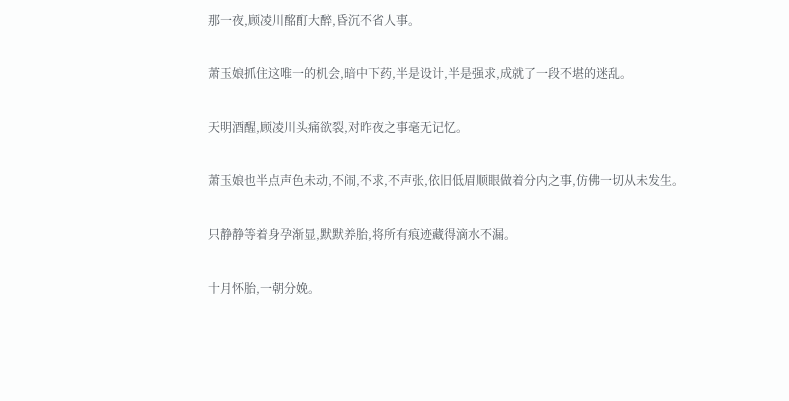那一夜,顾凌川酩酊大醉,昏沉不省人事。

萧玉娘抓住这唯一的机会,暗中下药,半是设计,半是强求,成就了一段不堪的迷乱。

天明酒醒,顾凌川头痛欲裂,对昨夜之事毫无记忆。

萧玉娘也半点声色未动,不闹,不求,不声张,依旧低眉顺眼做着分内之事,仿佛一切从未发生。

只静静等着身孕渐显,默默养胎,将所有痕迹藏得滴水不漏。

十月怀胎,一朝分娩。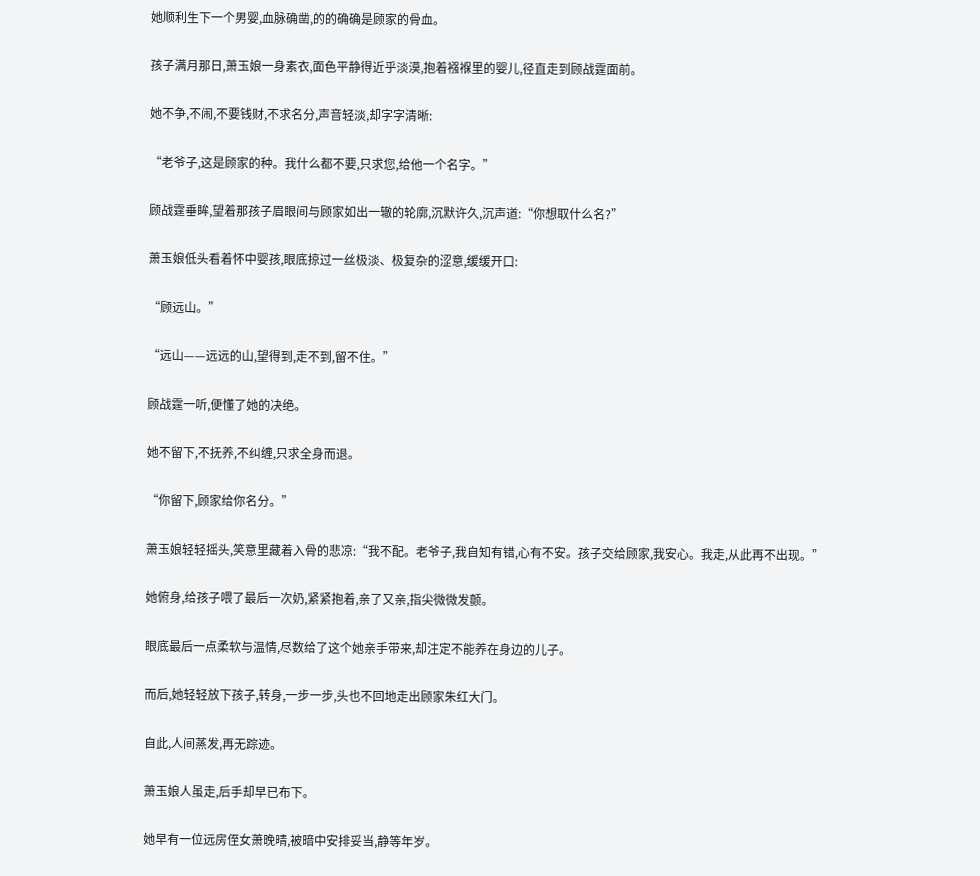她顺利生下一个男婴,血脉确凿,的的确确是顾家的骨血。

孩子满月那日,萧玉娘一身素衣,面色平静得近乎淡漠,抱着襁褓里的婴儿,径直走到顾战霆面前。

她不争,不闹,不要钱财,不求名分,声音轻淡,却字字清晰:

“老爷子,这是顾家的种。我什么都不要,只求您,给他一个名字。”

顾战霆垂眸,望着那孩子眉眼间与顾家如出一辙的轮廓,沉默许久,沉声道:“你想取什么名?”

萧玉娘低头看着怀中婴孩,眼底掠过一丝极淡、极复杂的涩意,缓缓开口:

“顾远山。”

“远山——远远的山,望得到,走不到,留不住。”

顾战霆一听,便懂了她的决绝。

她不留下,不抚养,不纠缠,只求全身而退。

“你留下,顾家给你名分。”

萧玉娘轻轻摇头,笑意里藏着入骨的悲凉:“我不配。老爷子,我自知有错,心有不安。孩子交给顾家,我安心。我走,从此再不出现。”

她俯身,给孩子喂了最后一次奶,紧紧抱着,亲了又亲,指尖微微发颤。

眼底最后一点柔软与温情,尽数给了这个她亲手带来,却注定不能养在身边的儿子。

而后,她轻轻放下孩子,转身,一步一步,头也不回地走出顾家朱红大门。

自此,人间蒸发,再无踪迹。

萧玉娘人虽走,后手却早已布下。

她早有一位远房侄女萧晚晴,被暗中安排妥当,静等年岁。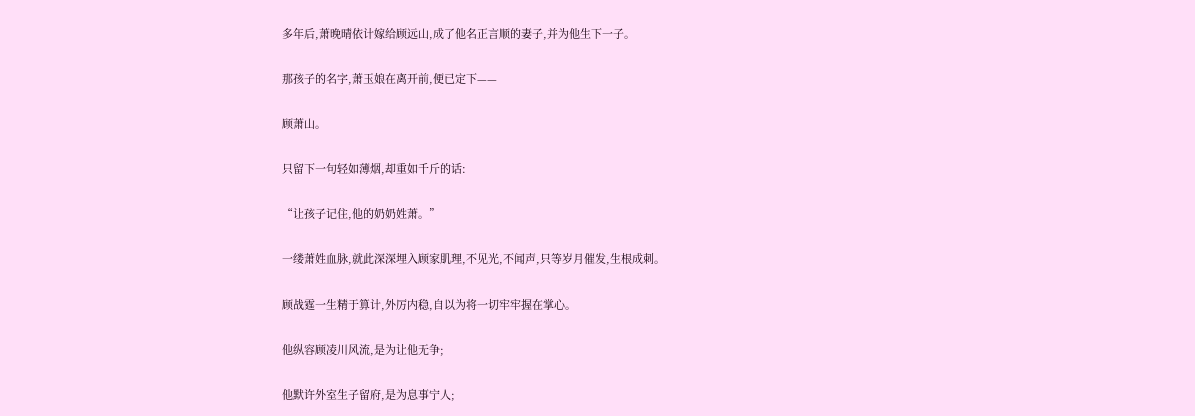多年后,萧晚晴依计嫁给顾远山,成了他名正言顺的妻子,并为他生下一子。

那孩子的名字,萧玉娘在离开前,便已定下——

顾萧山。

只留下一句轻如薄烟,却重如千斤的话:

“让孩子记住,他的奶奶姓萧。”

一缕萧姓血脉,就此深深埋入顾家肌理,不见光,不闻声,只等岁月催发,生根成刺。

顾战霆一生精于算计,外厉内稳,自以为将一切牢牢握在掌心。

他纵容顾凌川风流,是为让他无争;

他默许外室生子留府,是为息事宁人;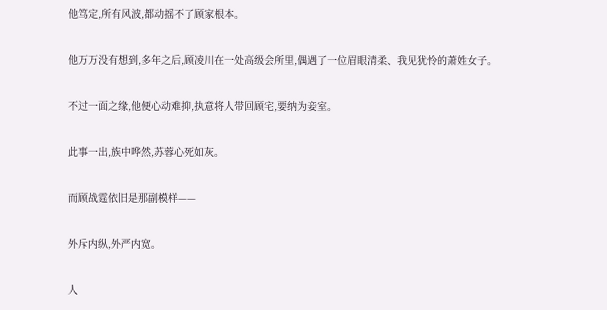他笃定,所有风波,都动摇不了顾家根本。

他万万没有想到,多年之后,顾凌川在一处高级会所里,偶遇了一位眉眼清柔、我见犹怜的萧姓女子。

不过一面之缘,他便心动难抑,执意将人带回顾宅,要纳为妾室。

此事一出,族中哗然,苏蓉心死如灰。

而顾战霆依旧是那副模样——

外斥内纵,外严内宽。

人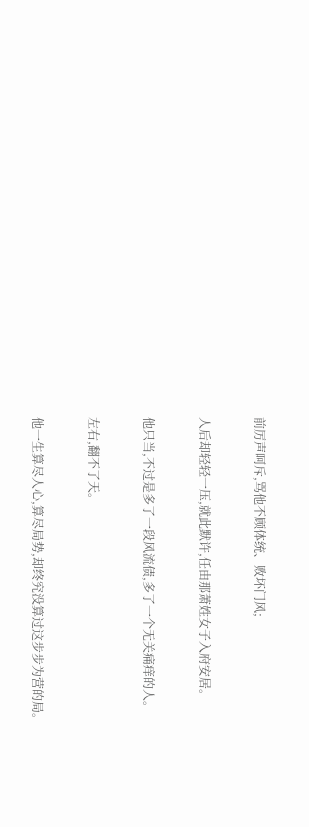前厉声呵斥,骂他不顾体统、败坏门风;

人后却轻轻一压,就此默许,任由那萧姓女子入府安居。

他只当,不过是多了一段风流债,多了一个无关痛痒的人。

左右,翻不了天。

他一生算尽人心,算尽局势,却终究没算过这步步为营的局。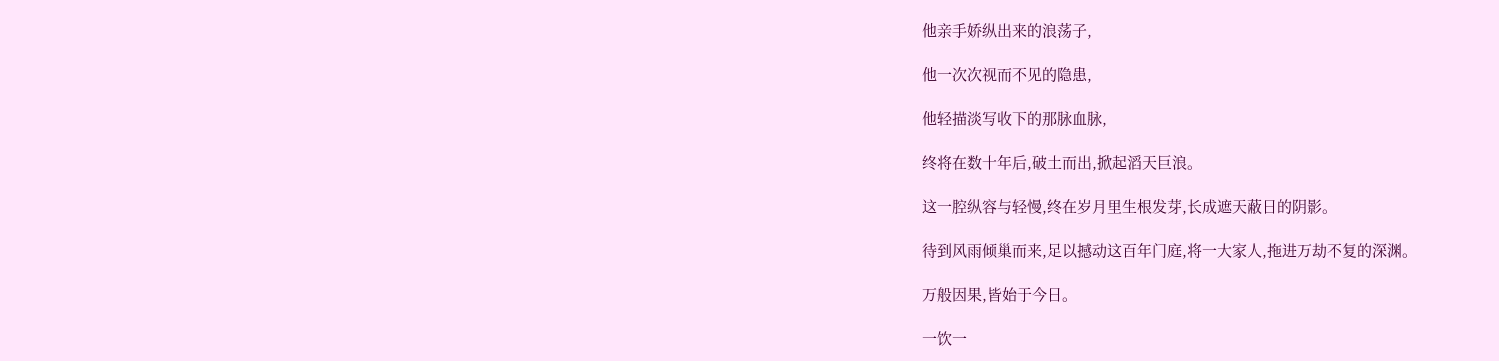他亲手娇纵出来的浪荡子,

他一次次视而不见的隐患,

他轻描淡写收下的那脉血脉,

终将在数十年后,破土而出,掀起滔天巨浪。

这一腔纵容与轻慢,终在岁月里生根发芽,长成遮天蔽日的阴影。

待到风雨倾巢而来,足以撼动这百年门庭,将一大家人,拖进万劫不复的深渊。

万般因果,皆始于今日。

一饮一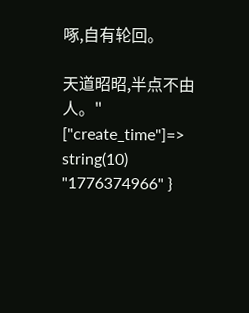啄,自有轮回。

天道昭昭,半点不由人。" ["create_time"]=> string(10) "1776374966" }